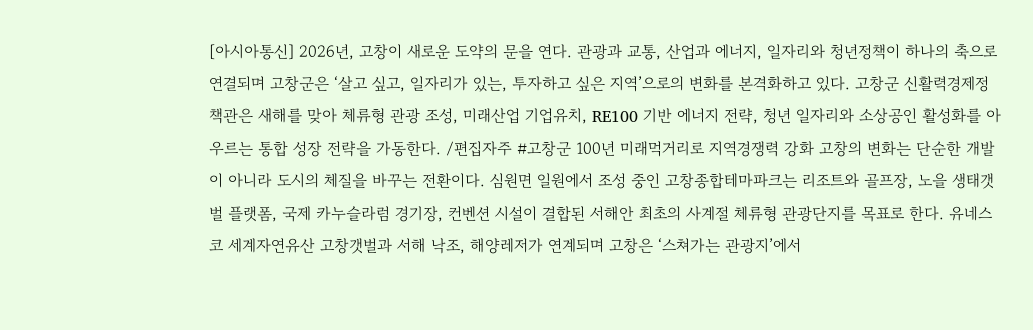[아시아통신] 2026년, 고창이 새로운 도약의 문을 연다. 관광과 교통, 산업과 에너지, 일자리와 청년정책이 하나의 축으로 연결되며 고창군은 ‘살고 싶고, 일자리가 있는, 투자하고 싶은 지역’으로의 변화를 본격화하고 있다. 고창군 신활력경제정책관은 새해를 맞아 체류형 관광 조성, 미래산업 기업유치, RE100 기반 에너지 전략, 청년 일자리와 소상공인 활성화를 아우르는 통합 성장 전략을 가동한다. /편집자주 #고창군 100년 미래먹거리로 지역경쟁력 강화 고창의 변화는 단순한 개발이 아니라 도시의 체질을 바꾸는 전환이다. 심원면 일원에서 조성 중인 고창종합테마파크는 리조트와 골프장, 노을 생태갯벌 플랫폼, 국제 카누슬라럼 경기장, 컨벤션 시설이 결합된 서해안 최초의 사계절 체류형 관광단지를 목표로 한다. 유네스코 세계자연유산 고창갯벌과 서해 낙조, 해양레저가 연계되며 고창은 ‘스쳐가는 관광지’에서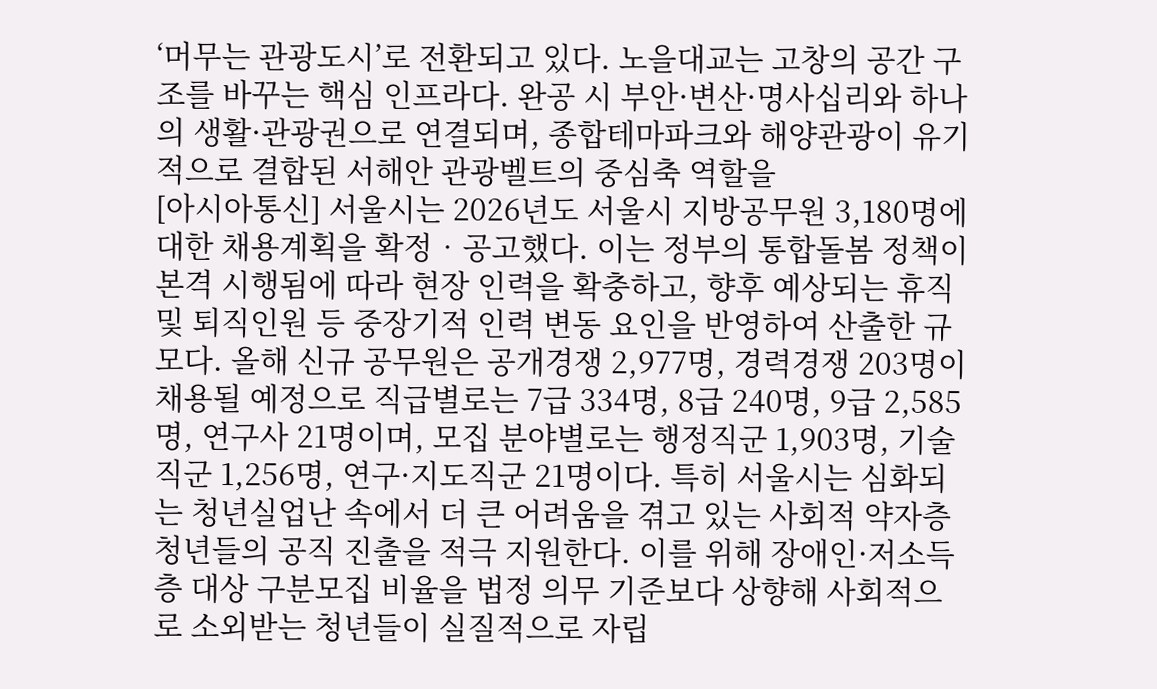‘머무는 관광도시’로 전환되고 있다. 노을대교는 고창의 공간 구조를 바꾸는 핵심 인프라다. 완공 시 부안·변산·명사십리와 하나의 생활·관광권으로 연결되며, 종합테마파크와 해양관광이 유기적으로 결합된 서해안 관광벨트의 중심축 역할을
[아시아통신] 서울시는 2026년도 서울시 지방공무원 3,180명에 대한 채용계획을 확정‧공고했다. 이는 정부의 통합돌봄 정책이 본격 시행됨에 따라 현장 인력을 확충하고, 향후 예상되는 휴직 및 퇴직인원 등 중장기적 인력 변동 요인을 반영하여 산출한 규모다. 올해 신규 공무원은 공개경쟁 2,977명, 경력경쟁 203명이 채용될 예정으로 직급별로는 7급 334명, 8급 240명, 9급 2,585명, 연구사 21명이며, 모집 분야별로는 행정직군 1,903명, 기술직군 1,256명, 연구·지도직군 21명이다. 특히 서울시는 심화되는 청년실업난 속에서 더 큰 어려움을 겪고 있는 사회적 약자층 청년들의 공직 진출을 적극 지원한다. 이를 위해 장애인·저소득층 대상 구분모집 비율을 법정 의무 기준보다 상향해 사회적으로 소외받는 청년들이 실질적으로 자립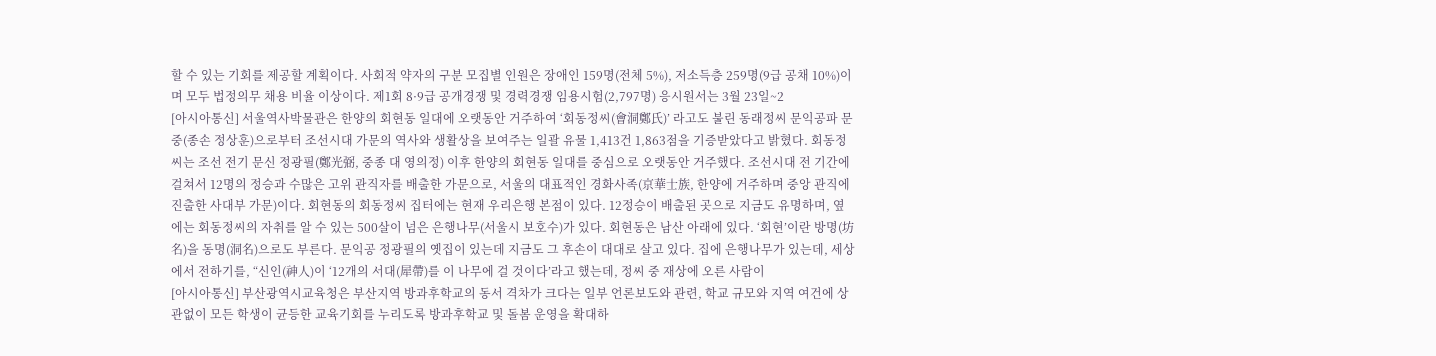할 수 있는 기회를 제공할 계획이다. 사회적 약자의 구분 모집별 인원은 장애인 159명(전체 5%), 저소득층 259명(9급 공채 10%)이며 모두 법정의무 채용 비율 이상이다. 제1회 8·9급 공개경쟁 및 경력경쟁 임용시험(2,797명) 응시원서는 3월 23일~2
[아시아통신] 서울역사박물관은 한양의 회현동 일대에 오랫동안 거주하여 ‘회동정씨(會洞鄭氏)’ 라고도 불린 동래정씨 문익공파 문중(종손 정상훈)으로부터 조선시대 가문의 역사와 생활상을 보여주는 일괄 유물 1,413건 1,863점을 기증받았다고 밝혔다. 회동정씨는 조선 전기 문신 정광필(鄭光弼, 중종 대 영의정) 이후 한양의 회현동 일대를 중심으로 오랫동안 거주했다. 조선시대 전 기간에 걸쳐서 12명의 정승과 수많은 고위 관직자를 배출한 가문으로, 서울의 대표적인 경화사족(京華士族, 한양에 거주하며 중앙 관직에 진출한 사대부 가문)이다. 회현동의 회동정씨 집터에는 현재 우리은행 본점이 있다. 12정승이 배출된 곳으로 지금도 유명하며, 옆에는 회동정씨의 자취를 알 수 있는 500살이 넘은 은행나무(서울시 보호수)가 있다. 회현동은 남산 아래에 있다. ‘회현’이란 방명(坊名)을 동명(洞名)으로도 부른다. 문익공 정광필의 옛집이 있는데 지금도 그 후손이 대대로 살고 있다. 집에 은행나무가 있는데, 세상에서 전하기를, “신인(神人)이 ‘12개의 서대(犀帶)를 이 나무에 걸 것이다’라고 했는데, 정씨 중 재상에 오른 사람이
[아시아통신] 부산광역시교육청은 부산지역 방과후학교의 동서 격차가 크다는 일부 언론보도와 관련, 학교 규모와 지역 여건에 상관없이 모든 학생이 균등한 교육기회를 누리도록 방과후학교 및 돌봄 운영을 확대하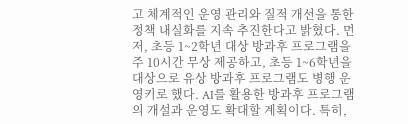고 체계적인 운영 관리와 질적 개선을 통한 정책 내실화를 지속 추진한다고 밝혔다. 먼저, 초등 1~2학년 대상 방과후 프로그램을 주 10시간 무상 제공하고, 초등 1~6학년을 대상으로 유상 방과후 프로그램도 병행 운영키로 했다. AI를 활용한 방과후 프로그램의 개설과 운영도 확대할 계획이다. 특히,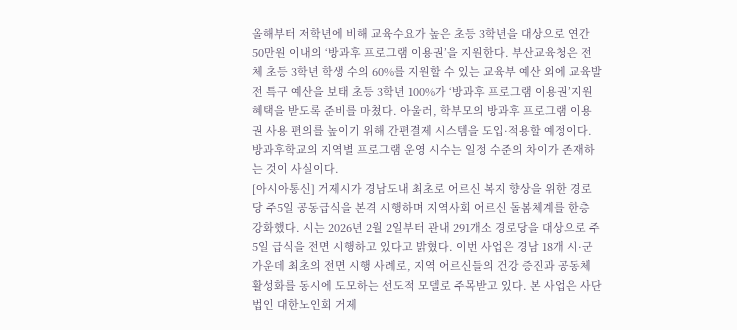올해부터 저학년에 비해 교육수요가 높은 초등 3학년을 대상으로 연간 50만원 이내의 ‘방과후 프로그램 이용권’을 지원한다. 부산교육청은 전체 초등 3학년 학생 수의 60%를 지원할 수 있는 교육부 예산 외에 교육발전 특구 예산을 보태 초등 3학년 100%가 ‘방과후 프로그램 이용권’지원 혜택을 받도록 준비를 마쳤다. 아울러, 학부모의 방과후 프로그램 이용권 사용 편의를 높이기 위해 간편결제 시스템을 도입·적용할 예정이다. 방과후학교의 지역별 프로그램 운영 시수는 일정 수준의 차이가 존재하는 것이 사실이다.
[아시아통신] 거제시가 경남도내 최초로 어르신 복지 향상을 위한 경로당 주5일 공동급식을 본격 시행하며 지역사회 어르신 돌봄체계를 한층 강화했다. 시는 2026년 2월 2일부터 관내 291개소 경로당을 대상으로 주 5일 급식을 전면 시행하고 있다고 밝혔다. 이번 사업은 경남 18개 시·군 가운데 최초의 전면 시행 사례로, 지역 어르신들의 건강 증진과 공동체 활성화를 동시에 도모하는 선도적 모델로 주목받고 있다. 본 사업은 사단법인 대한노인회 거제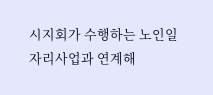시지회가 수행하는 노인일자리사업과 연계해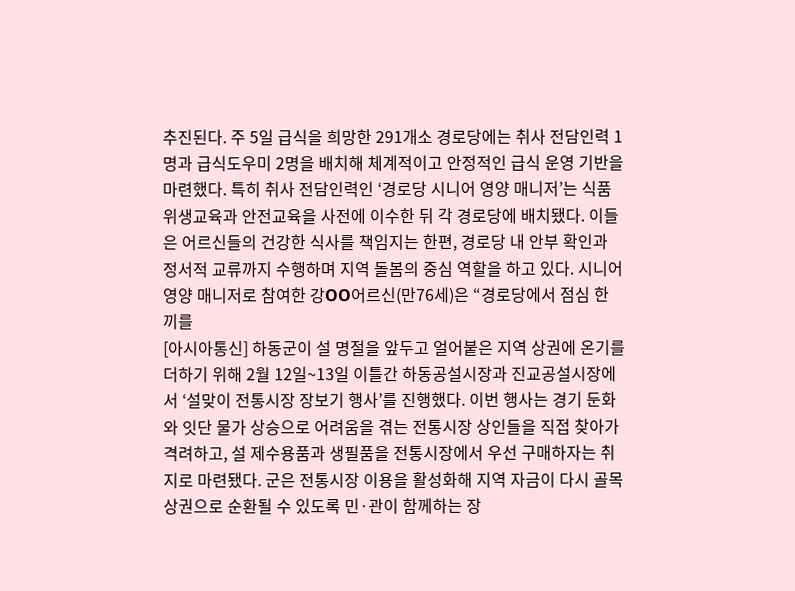추진된다. 주 5일 급식을 희망한 291개소 경로당에는 취사 전담인력 1명과 급식도우미 2명을 배치해 체계적이고 안정적인 급식 운영 기반을 마련했다. 특히 취사 전담인력인 ‘경로당 시니어 영양 매니저’는 식품위생교육과 안전교육을 사전에 이수한 뒤 각 경로당에 배치됐다. 이들은 어르신들의 건강한 식사를 책임지는 한편, 경로당 내 안부 확인과 정서적 교류까지 수행하며 지역 돌봄의 중심 역할을 하고 있다. 시니어 영양 매니저로 참여한 강OO어르신(만76세)은 “경로당에서 점심 한 끼를
[아시아통신] 하동군이 설 명절을 앞두고 얼어붙은 지역 상권에 온기를 더하기 위해 2월 12일~13일 이틀간 하동공설시장과 진교공설시장에서 ‘설맞이 전통시장 장보기 행사’를 진행했다. 이번 행사는 경기 둔화와 잇단 물가 상승으로 어려움을 겪는 전통시장 상인들을 직접 찾아가 격려하고, 설 제수용품과 생필품을 전통시장에서 우선 구매하자는 취지로 마련됐다. 군은 전통시장 이용을 활성화해 지역 자금이 다시 골목 상권으로 순환될 수 있도록 민·관이 함께하는 장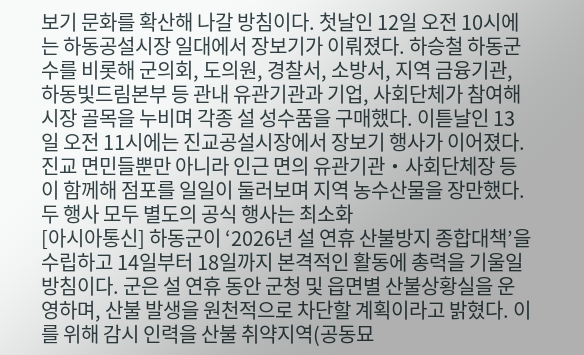보기 문화를 확산해 나갈 방침이다. 첫날인 12일 오전 10시에는 하동공설시장 일대에서 장보기가 이뤄졌다. 하승철 하동군수를 비롯해 군의회, 도의원, 경찰서, 소방서, 지역 금융기관, 하동빛드림본부 등 관내 유관기관과 기업, 사회단체가 참여해 시장 골목을 누비며 각종 설 성수품을 구매했다. 이튿날인 13일 오전 11시에는 진교공설시장에서 장보기 행사가 이어졌다. 진교 면민들뿐만 아니라 인근 면의 유관기관‧사회단체장 등이 함께해 점포를 일일이 둘러보며 지역 농수산물을 장만했다. 두 행사 모두 별도의 공식 행사는 최소화
[아시아통신] 하동군이 ‘2026년 설 연휴 산불방지 종합대책’을 수립하고 14일부터 18일까지 본격적인 활동에 총력을 기울일 방침이다. 군은 설 연휴 동안 군청 및 읍면별 산불상황실을 운영하며, 산불 발생을 원천적으로 차단할 계획이라고 밝혔다. 이를 위해 감시 인력을 산불 취약지역(공동묘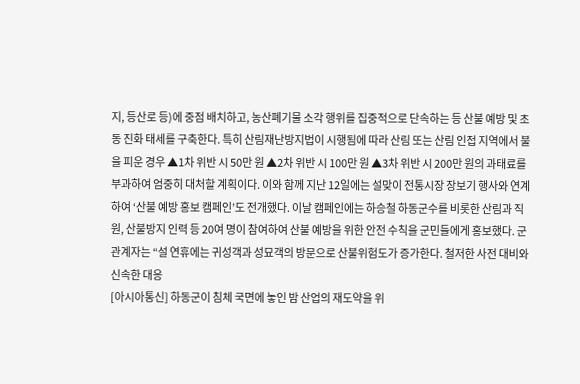지, 등산로 등)에 중점 배치하고, 농산폐기물 소각 행위를 집중적으로 단속하는 등 산불 예방 및 초동 진화 태세를 구축한다. 특히 산림재난방지법이 시행됨에 따라 산림 또는 산림 인접 지역에서 불을 피운 경우 ▲1차 위반 시 50만 원 ▲2차 위반 시 100만 원 ▲3차 위반 시 200만 원의 과태료를 부과하여 엄중히 대처할 계획이다. 이와 함께 지난 12일에는 설맞이 전통시장 장보기 행사와 연계하여 ‘산불 예방 홍보 캠페인’도 전개했다. 이날 캠페인에는 하승철 하동군수를 비롯한 산림과 직원, 산불방지 인력 등 20여 명이 참여하여 산불 예방을 위한 안전 수칙을 군민들에게 홍보했다. 군 관계자는 “설 연휴에는 귀성객과 성묘객의 방문으로 산불위험도가 증가한다. 철저한 사전 대비와 신속한 대응
[아시아통신] 하동군이 침체 국면에 놓인 밤 산업의 재도약을 위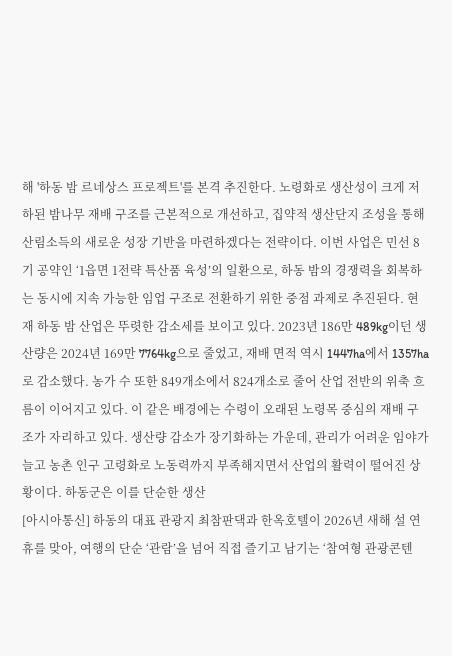해 '하동 밤 르네상스 프로젝트'를 본격 추진한다. 노령화로 생산성이 크게 저하된 밤나무 재배 구조를 근본적으로 개선하고, 집약적 생산단지 조성을 통해 산림소득의 새로운 성장 기반을 마련하겠다는 전략이다. 이번 사업은 민선 8기 공약인 ‘1읍면 1전략 특산품 육성’의 일환으로, 하동 밤의 경쟁력을 회복하는 동시에 지속 가능한 임업 구조로 전환하기 위한 중점 과제로 추진된다. 현재 하동 밤 산업은 뚜렷한 감소세를 보이고 있다. 2023년 186만 489kg이던 생산량은 2024년 169만 7764kg으로 줄었고, 재배 면적 역시 1447ha에서 1357ha로 감소했다. 농가 수 또한 849개소에서 824개소로 줄어 산업 전반의 위축 흐름이 이어지고 있다. 이 같은 배경에는 수령이 오래된 노령목 중심의 재배 구조가 자리하고 있다. 생산량 감소가 장기화하는 가운데, 관리가 어려운 임야가 늘고 농촌 인구 고령화로 노동력까지 부족해지면서 산업의 활력이 떨어진 상황이다. 하동군은 이를 단순한 생산
[아시아통신] 하동의 대표 관광지 최참판댁과 한옥호텔이 2026년 새해 설 연휴를 맞아, 여행의 단순 ‘관람’을 넘어 직접 즐기고 남기는 ‘참여형 관광콘텐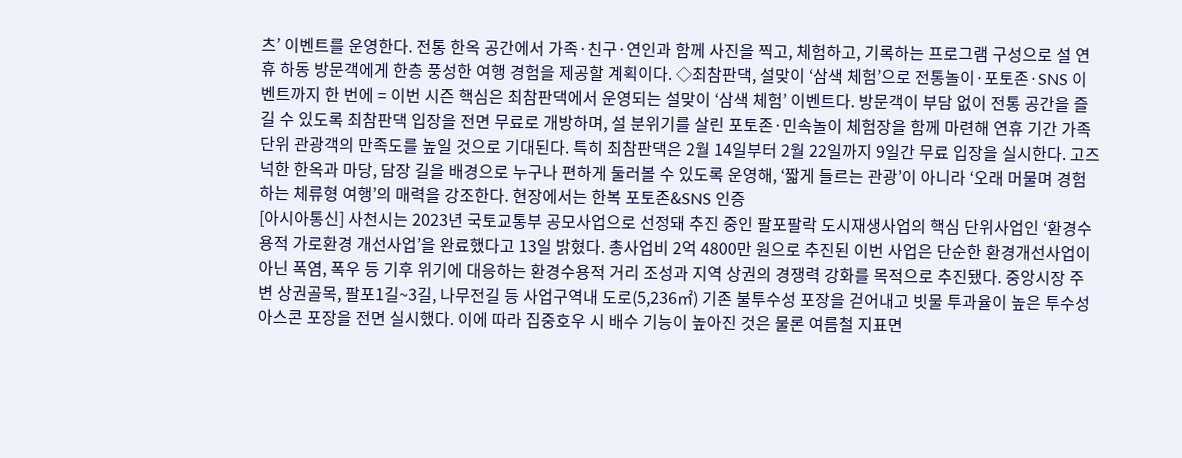츠’ 이벤트를 운영한다. 전통 한옥 공간에서 가족·친구·연인과 함께 사진을 찍고, 체험하고, 기록하는 프로그램 구성으로 설 연휴 하동 방문객에게 한층 풍성한 여행 경험을 제공할 계획이다. ◇최참판댁, 설맞이 ‘삼색 체험’으로 전통놀이·포토존·SNS 이벤트까지 한 번에 = 이번 시즌 핵심은 최참판댁에서 운영되는 설맞이 ‘삼색 체험’ 이벤트다. 방문객이 부담 없이 전통 공간을 즐길 수 있도록 최참판댁 입장을 전면 무료로 개방하며, 설 분위기를 살린 포토존·민속놀이 체험장을 함께 마련해 연휴 기간 가족 단위 관광객의 만족도를 높일 것으로 기대된다. 특히 최참판댁은 2월 14일부터 2월 22일까지 9일간 무료 입장을 실시한다. 고즈넉한 한옥과 마당, 담장 길을 배경으로 누구나 편하게 둘러볼 수 있도록 운영해, ‘짧게 들르는 관광’이 아니라 ‘오래 머물며 경험하는 체류형 여행’의 매력을 강조한다. 현장에서는 한복 포토존&SNS 인증
[아시아통신] 사천시는 2023년 국토교통부 공모사업으로 선정돼 추진 중인 팔포팔락 도시재생사업의 핵심 단위사업인 ‘환경수용적 가로환경 개선사업’을 완료했다고 13일 밝혔다. 총사업비 2억 4800만 원으로 추진된 이번 사업은 단순한 환경개선사업이 아닌 폭염, 폭우 등 기후 위기에 대응하는 환경수용적 거리 조성과 지역 상권의 경쟁력 강화를 목적으로 추진됐다. 중앙시장 주변 상권골목, 팔포1길~3길, 나무전길 등 사업구역내 도로(5,236㎡) 기존 불투수성 포장을 걷어내고 빗물 투과율이 높은 투수성 아스콘 포장을 전면 실시했다. 이에 따라 집중호우 시 배수 기능이 높아진 것은 물론 여름철 지표면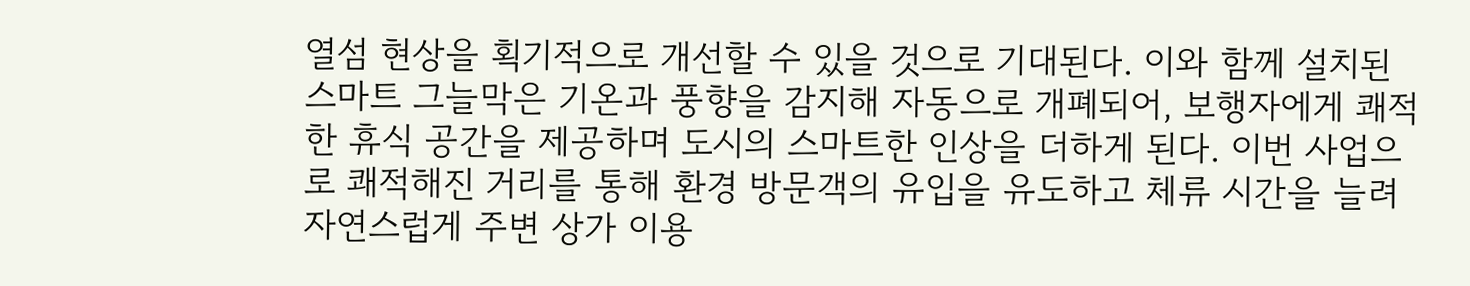열섬 현상을 획기적으로 개선할 수 있을 것으로 기대된다. 이와 함께 설치된 스마트 그늘막은 기온과 풍향을 감지해 자동으로 개폐되어, 보행자에게 쾌적한 휴식 공간을 제공하며 도시의 스마트한 인상을 더하게 된다. 이번 사업으로 쾌적해진 거리를 통해 환경 방문객의 유입을 유도하고 체류 시간을 늘려 자연스럽게 주변 상가 이용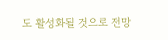도 활성화될 것으로 전망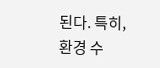된다. 특히, 환경 수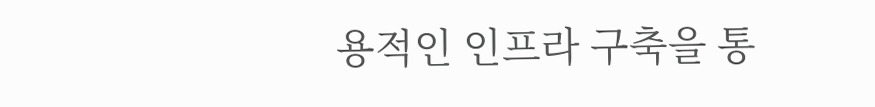용적인 인프라 구축을 통